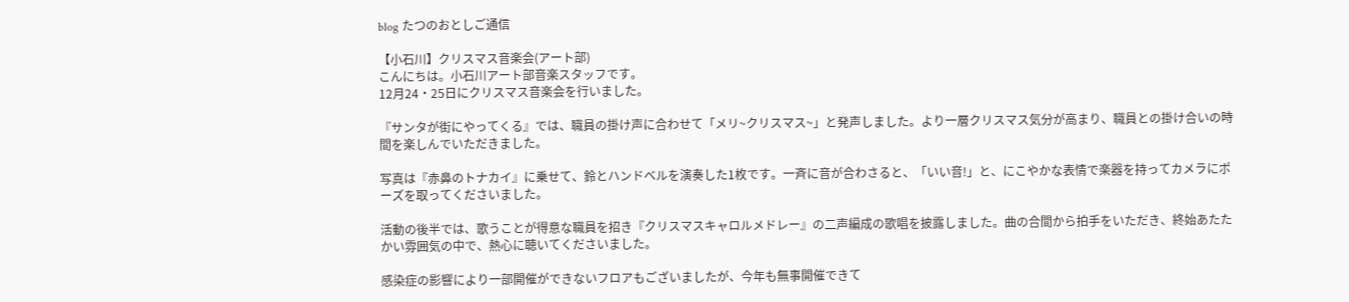blog たつのおとしご通信

【小石川】クリスマス音楽会(アート部)
こんにちは。小石川アート部音楽スタッフです。
12月24・25日にクリスマス音楽会を行いました。

『サンタが街にやってくる』では、職員の掛け声に合わせて「メリ~クリスマス~」と発声しました。より一層クリスマス気分が高まり、職員との掛け合いの時間を楽しんでいただきました。

写真は『赤鼻のトナカイ』に乗せて、鈴とハンドベルを演奏した1枚です。一斉に音が合わさると、「いい音!」と、にこやかな表情で楽器を持ってカメラにポーズを取ってくださいました。

活動の後半では、歌うことが得意な職員を招き『クリスマスキャロルメドレー』の二声編成の歌唱を披露しました。曲の合間から拍手をいただき、終始あたたかい雰囲気の中で、熱心に聴いてくださいました。

感染症の影響により一部開催ができないフロアもございましたが、今年も無事開催できて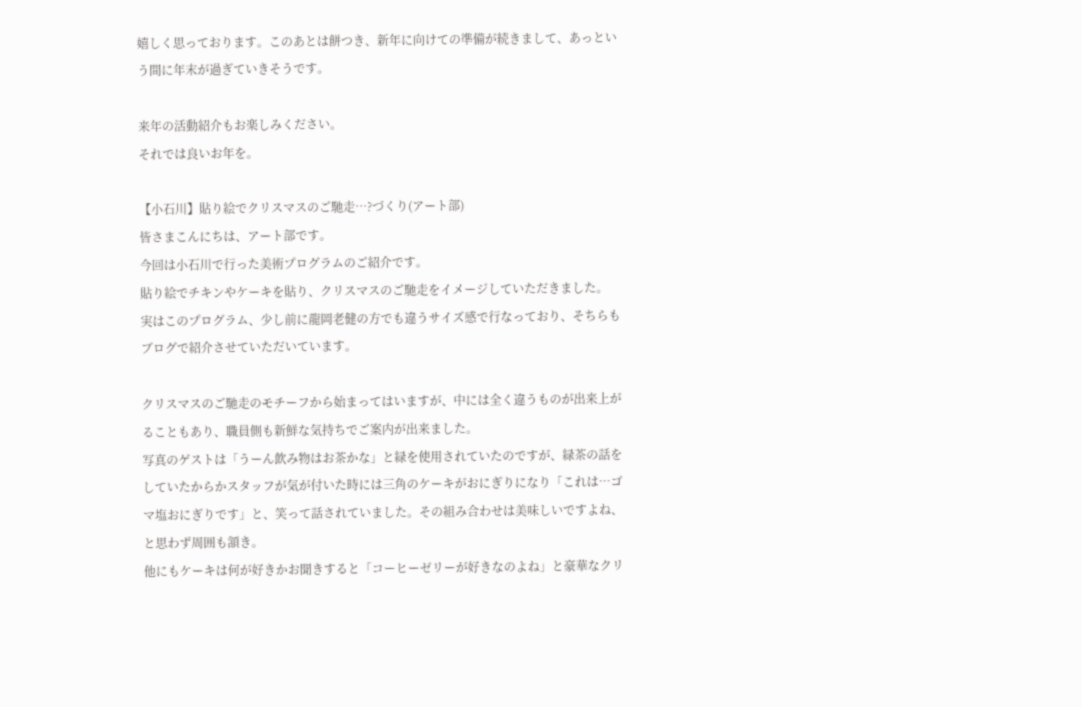嬉しく思っております。このあとは餅つき、新年に向けての準備が続きまして、あっという間に年末が過ぎていきそうです。

来年の活動紹介もお楽しみください。
それでは良いお年を。

【小石川】貼り絵でクリスマスのご馳走…?づくり(アート部)
皆さまこんにちは、アート部です。
今回は小石川で行った美術プログラムのご紹介です。
貼り絵でチキンやケーキを貼り、クリスマスのご馳走をイメージしていただきました。
実はこのプログラム、少し前に龍岡老健の方でも違うサイズ感で行なっており、そちらもブログで紹介させていただいています。

クリスマスのご馳走のモチーフから始まってはいますが、中には全く違うものが出来上がることもあり、職員側も新鮮な気持ちでご案内が出来ました。
写真のゲストは「うーん飲み物はお茶かな」と緑を使用されていたのですが、緑茶の話をしていたからかスタッフが気が付いた時には三角のケーキがおにぎりになり「これは…ゴマ塩おにぎりです」と、笑って話されていました。その組み合わせは美味しいですよね、と思わず周囲も頷き。
他にもケーキは何が好きかお聞きすると「コーヒーゼリーが好きなのよね」と豪華なクリ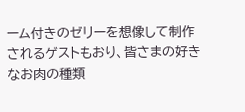ーム付きのゼリーを想像して制作されるゲストもおり、皆さまの好きなお肉の種類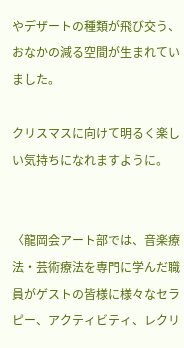やデザートの種類が飛び交う、おなかの減る空間が生まれていました。

クリスマスに向けて明るく楽しい気持ちになれますように。


〈龍岡会アート部では、音楽療法・芸術療法を専門に学んだ職員がゲストの皆様に様々なセラピー、アクティビティ、レクリ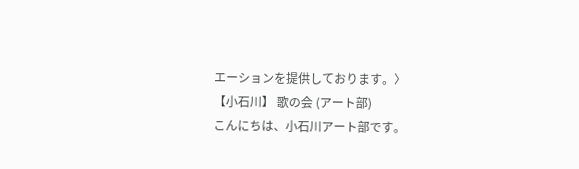エーションを提供しております。〉
【小石川】 歌の会 (アート部)
こんにちは、小石川アート部です。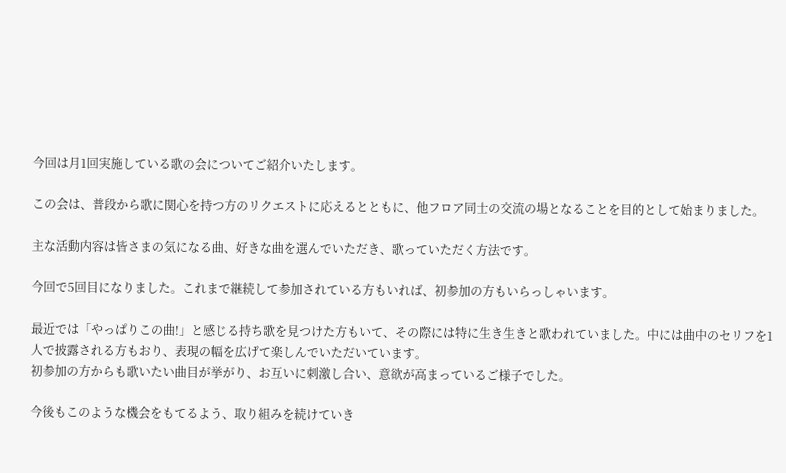今回は月1回実施している歌の会についてご紹介いたします。

この会は、普段から歌に関心を持つ方のリクエストに応えるとともに、他フロア同士の交流の場となることを目的として始まりました。

主な活動内容は皆さまの気になる曲、好きな曲を選んでいただき、歌っていただく方法です。

今回で5回目になりました。これまで継続して参加されている方もいれば、初参加の方もいらっしゃいます。

最近では「やっぱりこの曲!」と感じる持ち歌を見つけた方もいて、その際には特に生き生きと歌われていました。中には曲中のセリフを1人で披露される方もおり、表現の幅を広げて楽しんでいただいています。
初参加の方からも歌いたい曲目が挙がり、お互いに刺激し合い、意欲が高まっているご様子でした。

今後もこのような機会をもてるよう、取り組みを続けていき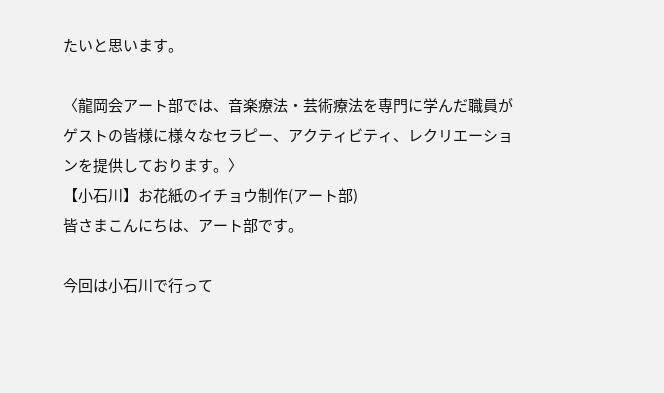たいと思います。

〈龍岡会アート部では、音楽療法・芸術療法を専門に学んだ職員がゲストの皆様に様々なセラピー、アクティビティ、レクリエーションを提供しております。〉
【小石川】お花紙のイチョウ制作(アート部)
皆さまこんにちは、アート部です。

今回は小石川で行って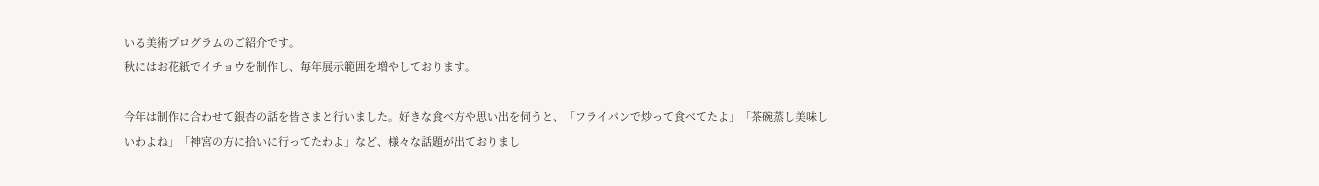いる美術プログラムのご紹介です。
秋にはお花紙でイチョウを制作し、毎年展示範囲を増やしております。

今年は制作に合わせて銀杏の話を皆さまと行いました。好きな食べ方や思い出を伺うと、「フライパンで炒って食べてたよ」「茶碗蒸し美味しいわよね」「神宮の方に拾いに行ってたわよ」など、様々な話題が出ておりまし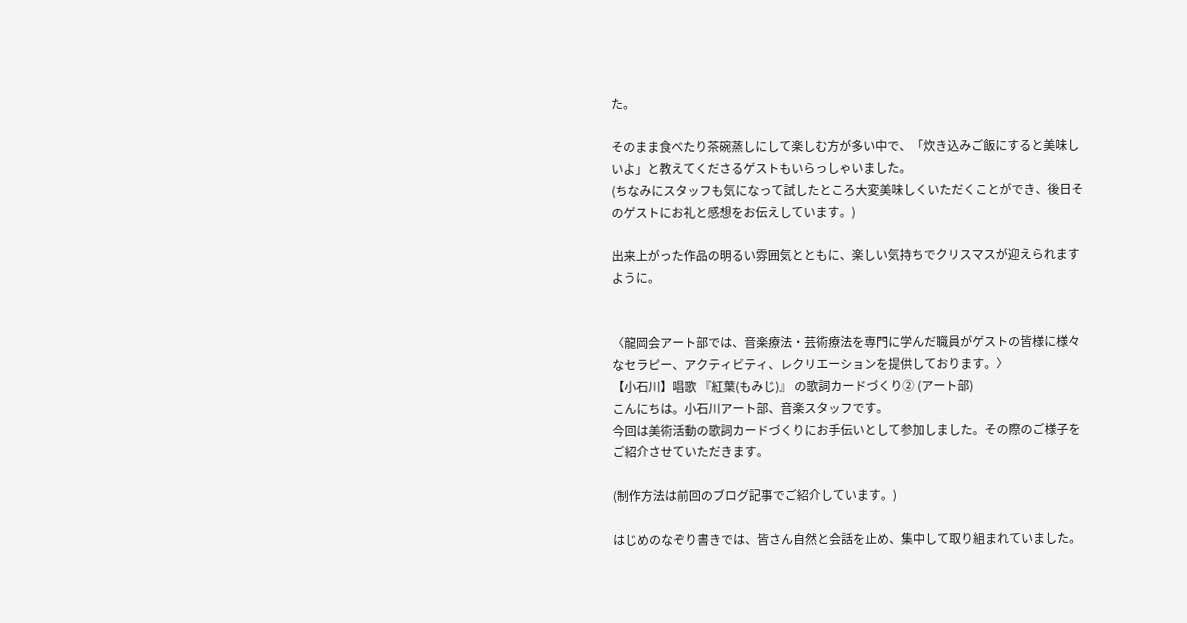た。

そのまま食べたり茶碗蒸しにして楽しむ方が多い中で、「炊き込みご飯にすると美味しいよ」と教えてくださるゲストもいらっしゃいました。
(ちなみにスタッフも気になって試したところ大変美味しくいただくことができ、後日そのゲストにお礼と感想をお伝えしています。)

出来上がった作品の明るい雰囲気とともに、楽しい気持ちでクリスマスが迎えられますように。


〈龍岡会アート部では、音楽療法・芸術療法を専門に学んだ職員がゲストの皆様に様々なセラピー、アクティビティ、レクリエーションを提供しております。〉
【小石川】唱歌 『紅葉(もみじ)』 の歌詞カードづくり② (アート部)
こんにちは。小石川アート部、音楽スタッフです。
今回は美術活動の歌詞カードづくりにお手伝いとして参加しました。その際のご様子をご紹介させていただきます。

(制作方法は前回のブログ記事でご紹介しています。)

はじめのなぞり書きでは、皆さん自然と会話を止め、集中して取り組まれていました。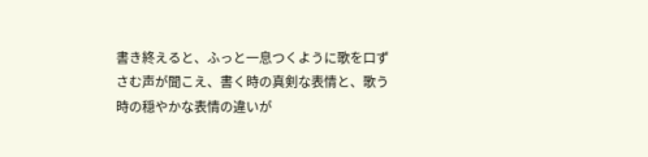書き終えると、ふっと一息つくように歌を口ずさむ声が聞こえ、書く時の真剣な表情と、歌う時の穏やかな表情の違いが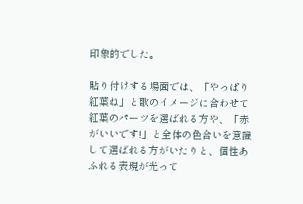印象的でした。

貼り付けする場面では、「やっぱり紅葉ね」と歌のイメージに合わせて紅葉のパーツを選ばれる方や、「赤がいいです!」と全体の色合いを意識して選ばれる方がいたりと、個性あふれる表現が光って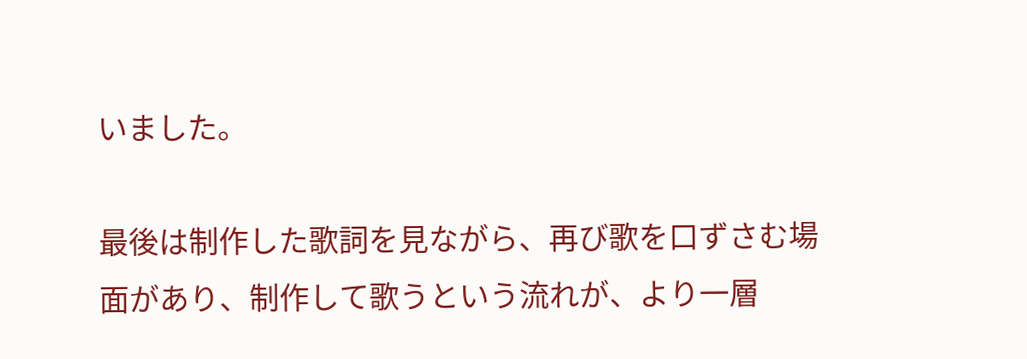いました。

最後は制作した歌詞を見ながら、再び歌を口ずさむ場面があり、制作して歌うという流れが、より一層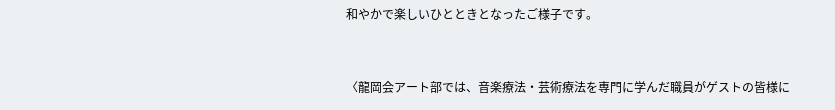和やかで楽しいひとときとなったご様子です。


〈龍岡会アート部では、音楽療法・芸術療法を専門に学んだ職員がゲストの皆様に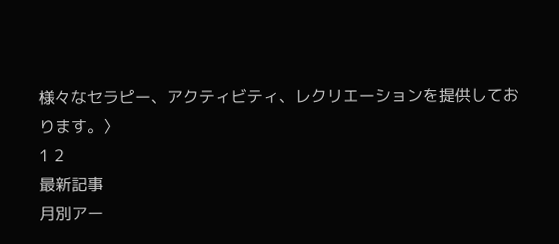様々なセラピー、アクティビティ、レクリエーションを提供しております。〉
1 2
最新記事
月別アー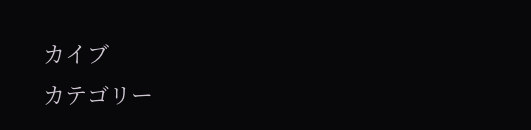カイブ
カテゴリー